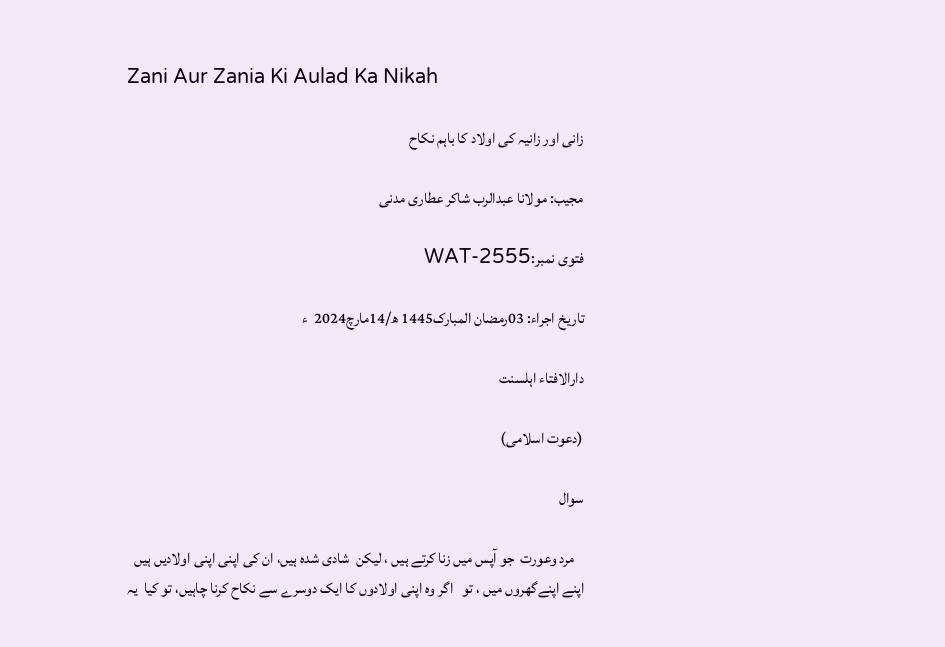Zani Aur Zania Ki Aulad Ka Nikah

زانی اور زانیہ کی اولاد کا باہم نکاح

مجیب: مولانا عبدالرب شاکر عطاری مدنی

فتوی نمبر:WAT-2555

تاریخ اجراء: 03رمضان المبارک1445 ھ/14مارچ2024  ء

دارالافتاء اہلسنت

(دعوت اسلامی)

سوال

   مرد وعورت  جو آپس میں زنا کرتے ہیں ، لیکن  شادی شدہ ہیں، ان کی اپنی اپنی اولادیں ہیں  اپنے اپنےگھروں میں ، تو   اگر وہ اپنی اولادوں کا ایک دوسرے سے نکاح کرنا چاہیں، تو کیا  یہ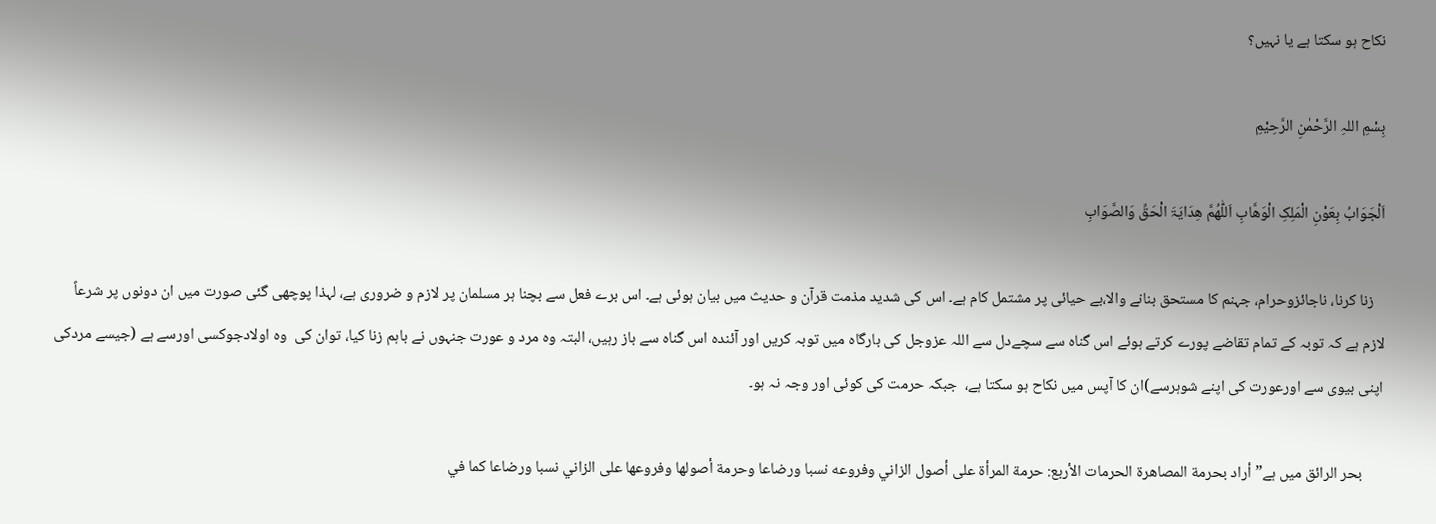نکاح ہو سکتا ہے یا نہیں؟

بِسْمِ اللہِ الرَّحْمٰنِ الرَّحِیْمِ

اَلْجَوَابُ بِعَوْنِ الْمَلِکِ الْوَھَّابِ اَللّٰھُمَّ ھِدَایَۃَ الْحَقِّ وَالصَّوَابِ

   زنا کرنا، ناجائزوحرام، جہنم کا مستحق بنانے والا،بے حیائی پر مشتمل کام ہے۔ اس کی شدید مذمت قرآن و حدیث میں بیان ہوئی ہے۔ اس برے فعل سے بچنا ہر مسلمان پر لازم و ضروری ہے، لہذا پوچھی گئی صورت میں ان دونوں پر شرعاً لازم ہے کہ توبہ کے تمام تقاضے پورے کرتے ہوئے اس گناہ سے سچےدل سے اللہ عزوجل کی بارگاہ میں توبہ کریں اور آئندہ اس گناہ سے باز رہیں، البتہ وہ مرد و عورت جنہوں نے باہم زنا کیا، توان کی  وہ اولادجوکسی اورسے ہے (جیسے مردکی اپنی بیوی سے اورعورت کی اپنے شوہرسے)ان کا آپس میں نکاح ہو سکتا ہے،  جبکہ حرمت کی کوئی اور وجہ نہ ہو۔

      بحر الرائق میں ہے”أراد بحرمة المصاهرة الحرمات الأربع: حرمة المرأة على أصول الزاني وفروعه نسبا ورضاعا وحرمة أصولها وفروعها على الزاني نسبا ورضاعا كما في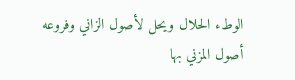الوطء الحلال ويحل لأصول الزاني وفروعه أصول المزني بها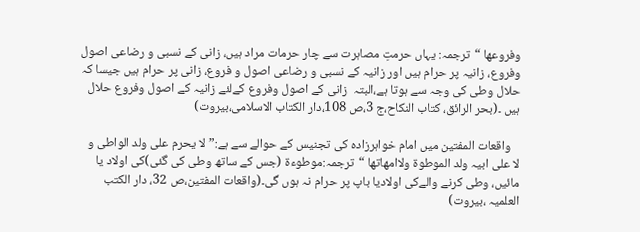وفروعها “ترجمہ: یہاں حرمتِ مصاہرت سے چار حرمات مراد ہیں، زانی کے نسبی و رضاعی اصول وفروع، زانیہ پر حرام ہیں اور زانیہ کے نسبی و رضاعی اصول و فروع، زانی پر حرام ہیں جیسا کہ حلال وطی کی وجہ سے ہوتا ہے،البتہ  زانی کے اصول وفروع کےلئے زانیہ کے اصول وفروع حلال ہیں ۔(بحر الرائق، کتاب النکاح،ج 3،ص 108،دار الکتاب الاسلامی،بیروت)

   واقعات المفتین میں امام خواہرزادہ کی تجنیس کے حوالے سے ہے:” لا یحرم علی ولد الواطی و لا علی ابیہ ولد الموطوۃ ولاامھاتھا “ترجمہ:موطوءۃ (جس کے ساتھ وطی کی گئی)کی اولاد یا مائیں، وطی کرنے والےکی اولادیا باپ پر حرام نہ ہوں گی۔(واقعات المفتین،ص 32، دار الکتب العلمیہ ،بیروت)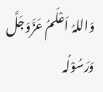وَاللہُ اَعْلَمُ عَزَّوَجَلَّ وَرَسُوْلُہ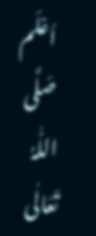اَعْلَم صَلَّی اللّٰہُ تَعَالٰی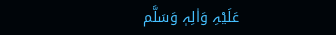عَلَیْہِ وَاٰلِہٖ وَسَلَّم